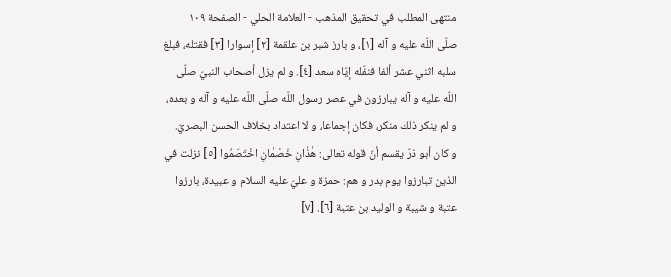منتهى المطلب في تحقيق المذهب - العلامة الحلي - الصفحة ١٠٩
صلّى اللّه عليه و آله [١]، و بارز شبر بن علقمة [٢] إسوارا [٣] فقتله، فبلغ سلبه اثني عشر ألفا فنفّله إيّاه سعد [٤]. و لم يزل أصحاب النبيّ صلّى اللّه عليه و آله يبارزون في عصر رسول اللّه صلّى اللّه عليه و آله و بعده، و لم ينكر ذلك منكر، فكان إجماعا، و لا اعتداد بخلاف الحسن البصريّ.
و كان أبو ذرّ يقسم أنّ قوله تعالى: هٰذٰانِ خَصْمٰانِ اخْتَصَمُوا [٥] نزلت في الذين تبارزوا يوم بدر و هم: حمزة و عليّ عليه السلام و عبيدة، بارزوا عتبة و شيبة و الوليد بن عتبة [٦]. [٧]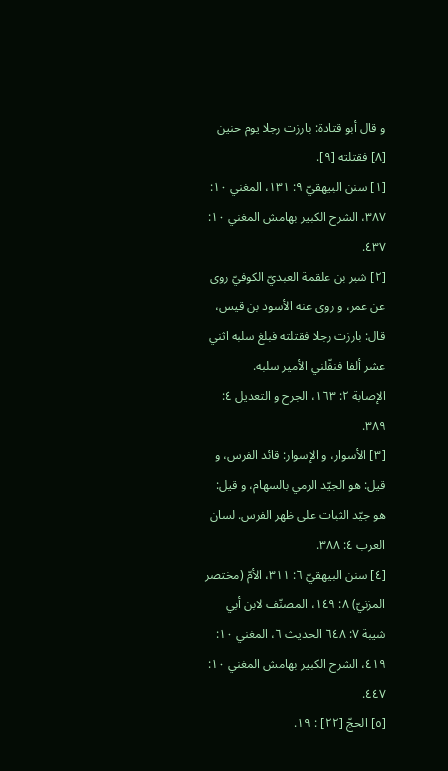و قال أبو قتادة: بارزت رجلا يوم حنين [٨] فقتلته [٩].
[١] سنن البيهقيّ ٩: ١٣١، المغني ١٠: ٣٨٧، الشرح الكبير بهامش المغني ١٠: ٤٣٧.
[٢] شبر بن علقمة العبديّ الكوفيّ روى عن عمر، و روى عنه الأسود بن قيس، قال: بارزت رجلا فقتلته فبلغ سلبه اثني عشر ألفا فنفّلني الأمير سلبه.
الإصابة ٢: ١٦٣، الجرح و التعديل ٤: ٣٨٩.
[٣] الأسوار، و الإسوار: قائد الفرس، و قيل: هو الجيّد الرمي بالسهام، و قيل: هو جيّد الثبات على ظهر الفرس. لسان العرب ٤: ٣٨٨.
[٤] سنن البيهقيّ ٦: ٣١١، الأمّ (مختصر المزنيّ) ٨: ١٤٩، المصنّف لابن أبي شيبة ٧: ٦٤٨ الحديث ٦، المغني ١٠: ٤١٩، الشرح الكبير بهامش المغني ١٠: ٤٤٧.
[٥] الحجّ [٢٢] : ١٩.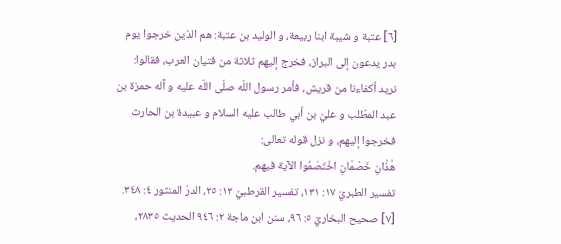[٦] عتبة و شيبة ابنا ربيعة، و الوليد بن عتبة: هم الذين خرجوا يوم بدر يدعون إلى البراز، فخرج إليهم ثلاثة من فتيان العرب، فقالوا: نريد أكفاءنا من قريش، فأمر رسول اللّه صلّى اللّه عليه و آله حمزة بن عبد المطّلب و عليّ بن أبي طالب عليه السلام و عبيدة بن الحارث فخرجوا إليهم، و نزل قوله تعالى:
هٰذٰانِ خَصْمٰانِ اخْتَصَمُوا الآية فيهم.
تفسير الطبريّ ١٧: ١٣١، تفسير القرطبيّ ١٢: ٢٥، الدرّ المنثور ٤: ٣٤٨.
[٧] صحيح البخاريّ ٥: ٩٦، سنن ابن ماجة ٢: ٩٤٦ الحديث ٢٨٣٥،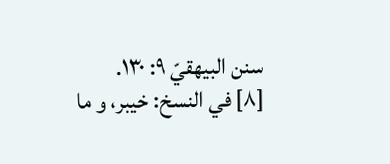سنن البيهقيّ ٩: ١٣٠.
[٨] في النسخ: خيبر، و ما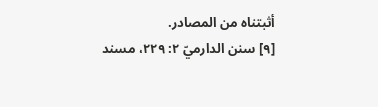أثبتناه من المصادر.
[٩] سنن الدارميّ ٢: ٢٢٩، مسند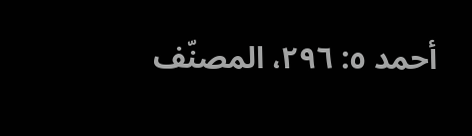أحمد ٥: ٢٩٦، المصنّف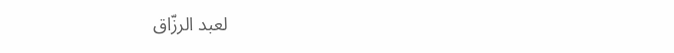لعبد الرزّاق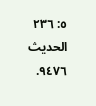٥: ٢٣٦ الحديث ٩٤٧٦.